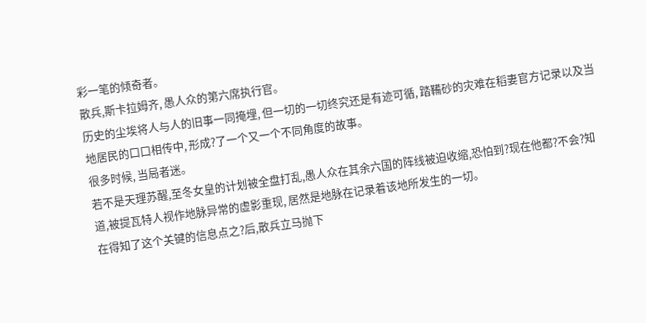彩一笔的倾奇者。
散兵,斯卡拉姆齐, 愚人众的第六席执行官。
历史的尘埃将人与人的旧事一同掩埋, 但一切的一切终究还是有迹可循, 踏鞴砂的灾难在稻妻官方记录以及当地居民的口口相传中, 形成?了一个又一个不同角度的故事。
很多时候, 当局者迷。
若不是天理苏醒,至冬女皇的计划被全盘打乱,愚人众在其余六国的阵线被迫收缩,恐怕到?现在他都?不会?知道,被提瓦特人视作地脉异常的虚影重现, 居然是地脉在记录着该地所发生的一切。
在得知了这个关键的信息点之?后,散兵立马抛下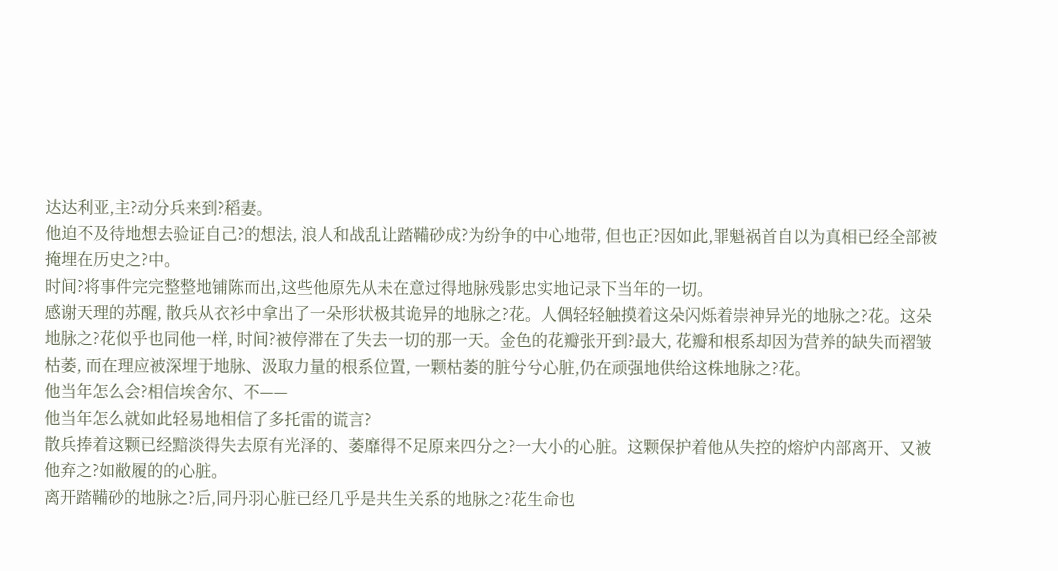达达利亚,主?动分兵来到?稻妻。
他迫不及待地想去验证自己?的想法, 浪人和战乱让踏鞴砂成?为纷争的中心地带, 但也正?因如此,罪魁祸首自以为真相已经全部被掩埋在历史之?中。
时间?将事件完完整整地铺陈而出,这些他原先从未在意过得地脉残影忠实地记录下当年的一切。
感谢天理的苏醒, 散兵从衣衫中拿出了一朵形状极其诡异的地脉之?花。人偶轻轻触摸着这朵闪烁着崇神异光的地脉之?花。这朵地脉之?花似乎也同他一样, 时间?被停滞在了失去一切的那一天。金色的花瓣张开到?最大, 花瓣和根系却因为营养的缺失而褶皱枯萎, 而在理应被深埋于地脉、汲取力量的根系位置, 一颗枯萎的脏兮兮心脏,仍在顽强地供给这株地脉之?花。
他当年怎么会?相信埃舍尔、不——
他当年怎么就如此轻易地相信了多托雷的谎言?
散兵捧着这颗已经黯淡得失去原有光泽的、萎靡得不足原来四分之?一大小的心脏。这颗保护着他从失控的熔炉内部离开、又被他弃之?如敝履的的心脏。
离开踏鞴砂的地脉之?后,同丹羽心脏已经几乎是共生关系的地脉之?花生命也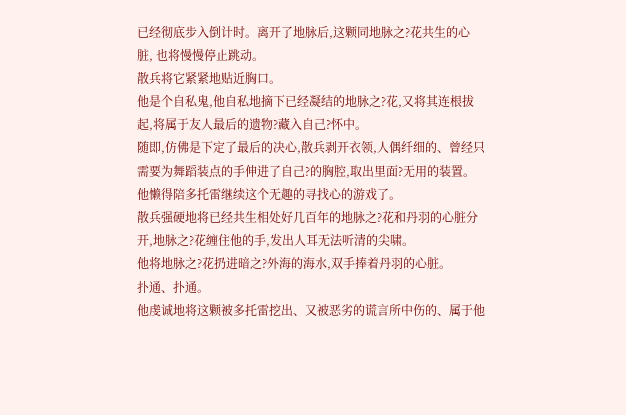已经彻底步入倒计时。离开了地脉后,这颗同地脉之?花共生的心脏, 也将慢慢停止跳动。
散兵将它紧紧地贴近胸口。
他是个自私鬼,他自私地摘下已经凝结的地脉之?花,又将其连根拔起,将属于友人最后的遗物?藏入自己?怀中。
随即,仿佛是下定了最后的决心,散兵剥开衣领,人偶纤细的、曾经只需要为舞蹈装点的手伸进了自己?的胸腔,取出里面?无用的装置。
他懒得陪多托雷继续这个无趣的寻找心的游戏了。
散兵强硬地将已经共生相处好几百年的地脉之?花和丹羽的心脏分开,地脉之?花缠住他的手,发出人耳无法听清的尖啸。
他将地脉之?花扔进暗之?外海的海水,双手捧着丹羽的心脏。
扑通、扑通。
他虔诚地将这颗被多托雷挖出、又被恶劣的谎言所中伤的、属于他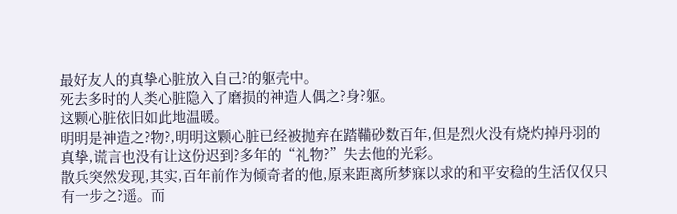最好友人的真挚心脏放入自己?的躯壳中。
死去多时的人类心脏隐入了磨损的神造人偶之?身?躯。
这颗心脏依旧如此地温暖。
明明是神造之?物?,明明这颗心脏已经被抛弃在踏鞴砂数百年,但是烈火没有烧灼掉丹羽的真挚,谎言也没有让这份迟到?多年的“礼物?”失去他的光彩。
散兵突然发现,其实,百年前作为倾奇者的他,原来距离所梦寐以求的和平安稳的生活仅仅只有一步之?遥。而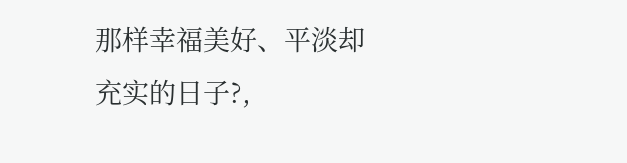那样幸福美好、平淡却充实的日子?,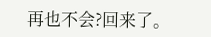再也不会?回来了。